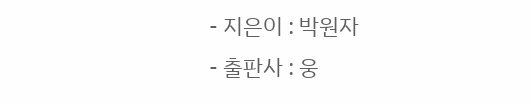- 지은이 : 박원자
- 출판사 : 웅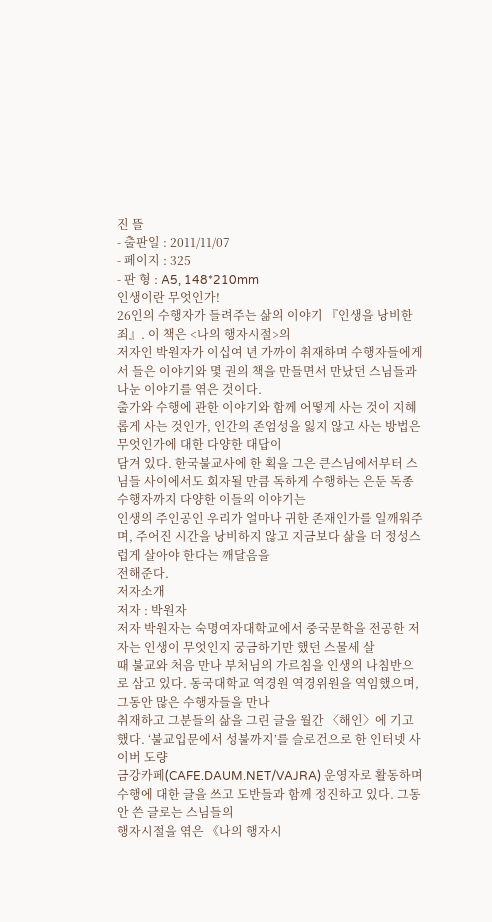진 뜰
- 출판일 : 2011/11/07
- 페이지 : 325
- 판 형 : A5, 148*210mm
인생이란 무엇인가!
26인의 수행자가 들려주는 삶의 이야기 『인생을 낭비한 죄』. 이 책은 <나의 행자시절>의
저자인 박원자가 이십여 년 가까이 취재하며 수행자들에게서 들은 이야기와 몇 권의 책을 만들면서 만났던 스님들과 나눈 이야기를 엮은 것이다.
출가와 수행에 관한 이야기와 함께 어떻게 사는 것이 지혜롭게 사는 것인가, 인간의 존엄성을 잃지 않고 사는 방법은 무엇인가에 대한 다양한 대답이
담겨 있다. 한국불교사에 한 획을 그은 큰스님에서부터 스님들 사이에서도 회자될 만큼 독하게 수행하는 은둔 독종수행자까지 다양한 이들의 이야기는
인생의 주인공인 우리가 얼마나 귀한 존재인가를 일깨워주며, 주어진 시간을 낭비하지 않고 지금보다 삶을 더 정성스럽게 살아야 한다는 깨달음을
전해준다.
저자소개
저자 : 박원자
저자 박원자는 숙명여자대학교에서 중국문학을 전공한 저자는 인생이 무엇인지 궁금하기만 했던 스물세 살
때 불교와 처음 만나 부처님의 가르침을 인생의 나침반으로 삼고 있다. 동국대학교 역경원 역경위원을 역임했으며, 그동안 많은 수행자들을 만나
취재하고 그분들의 삶을 그린 글을 월간 〈해인〉에 기고했다. ‘불교입문에서 성불까지’를 슬로건으로 한 인터넷 사이버 도량
금강카페(CAFE.DAUM.NET/VAJRA) 운영자로 활동하며 수행에 대한 글을 쓰고 도반들과 함께 정진하고 있다. 그동안 쓴 글로는 스님들의
행자시절을 엮은 《나의 행자시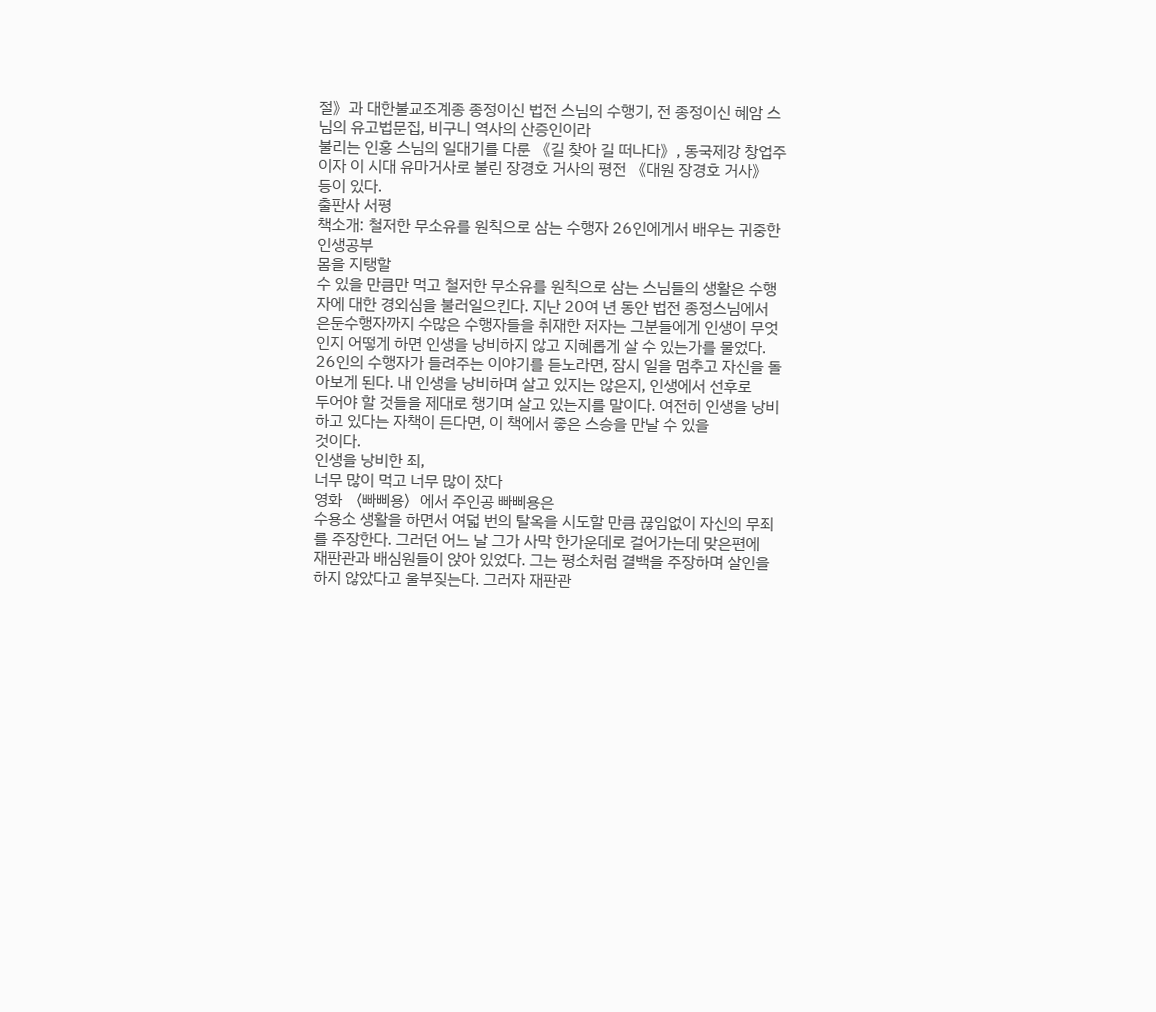절》과 대한불교조계종 종정이신 법전 스님의 수행기, 전 종정이신 혜암 스님의 유고법문집, 비구니 역사의 산증인이라
불리는 인홍 스님의 일대기를 다룬 《길 찾아 길 떠나다》, 동국제강 창업주이자 이 시대 유마거사로 불린 장경호 거사의 평전 《대원 장경호 거사》
등이 있다.
출판사 서평
책소개: 철저한 무소유를 원칙으로 삼는 수행자 26인에게서 배우는 귀중한 인생공부
몸을 지탱할
수 있을 만큼만 먹고 철저한 무소유를 원칙으로 삼는 스님들의 생활은 수행자에 대한 경외심을 불러일으킨다. 지난 20여 년 동안 법전 종정스님에서
은둔수행자까지 수많은 수행자들을 취재한 저자는 그분들에게 인생이 무엇인지 어떻게 하면 인생을 낭비하지 않고 지혜롭게 살 수 있는가를 물었다.
26인의 수행자가 들려주는 이야기를 듣노라면, 잠시 일을 멈추고 자신을 돌아보게 된다. 내 인생을 낭비하며 살고 있지는 않은지, 인생에서 선후로
두어야 할 것들을 제대로 챙기며 살고 있는지를 말이다. 여전히 인생을 낭비하고 있다는 자책이 든다면, 이 책에서 좋은 스승을 만날 수 있을
것이다.
인생을 낭비한 죄,
너무 많이 먹고 너무 많이 잤다
영화 〈빠삐용〉에서 주인공 빠삐용은
수용소 생활을 하면서 여덟 번의 탈옥을 시도할 만큼 끊임없이 자신의 무죄를 주장한다. 그러던 어느 날 그가 사막 한가운데로 걸어가는데 맞은편에
재판관과 배심원들이 앉아 있었다. 그는 평소처럼 결백을 주장하며 살인을 하지 않았다고 울부짖는다. 그러자 재판관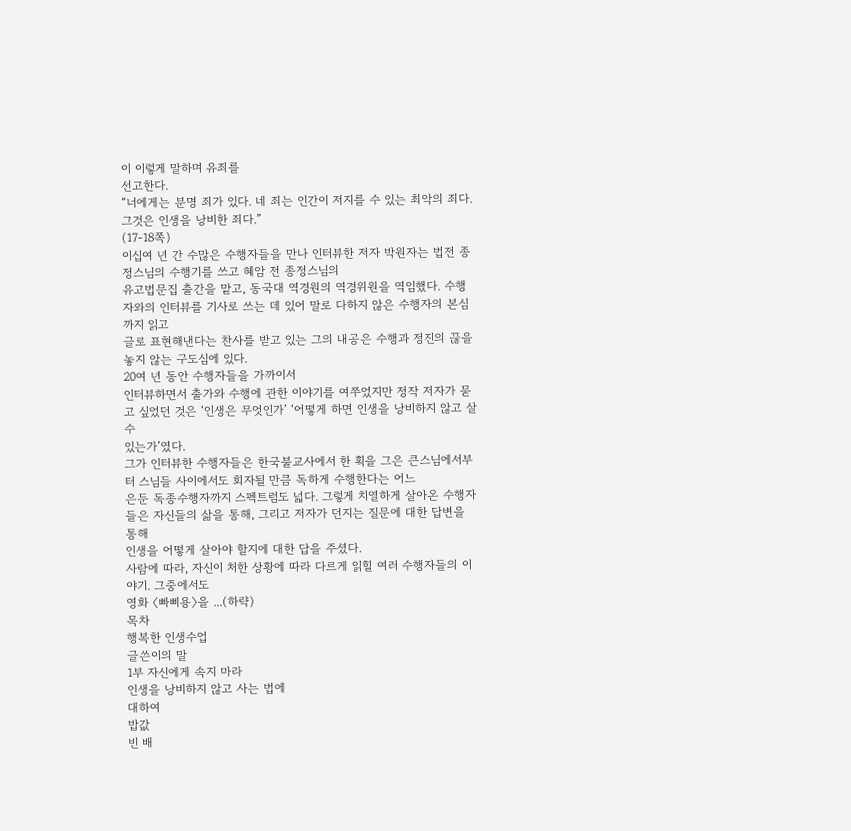이 이렇게 말하며 유죄를
선고한다.
“너에게는 분명 죄가 있다. 네 죄는 인간이 저지를 수 있는 최악의 죄다. 그것은 인생을 낭비한 죄다.”
(17-18쪽)
이십여 년 간 수많은 수행자들을 만나 인터뷰한 저자 박원자는 법전 종정스님의 수행기를 쓰고 혜암 전 종정스님의
유고법문집 출간을 맡고, 동국대 역경원의 역경위원을 역임했다. 수행자와의 인터뷰를 기사로 쓰는 데 있어 말로 다하지 않은 수행자의 본심까지 읽고
글로 표현해낸다는 찬사를 받고 있는 그의 내공은 수행과 정진의 끊을 놓지 않는 구도심에 있다.
20여 년 동안 수행자들을 가까이서
인터뷰하면서 출가와 수행에 관한 이야기를 여쭈었지만 정작 저자가 묻고 싶었던 것은 ‘인생은 무엇인가’ ‘어떻게 하면 인생을 낭비하지 않고 살 수
있는가’였다.
그가 인터뷰한 수행자들은 한국불교사에서 한 획을 그은 큰스님에서부터 스님들 사이에서도 회자될 만큼 독하게 수행한다는 어느
은둔 독종수행자까지 스펙트럼도 넓다. 그렇게 치열하게 살아온 수행자들은 자신들의 삶을 통해, 그리고 저자가 던지는 질문에 대한 답변을 통해
인생을 어떻게 살아야 할지에 대한 답을 주셨다.
사람에 따라, 자신이 처한 상황에 따라 다르게 읽힐 여러 수행자들의 이야기. 그중에서도
영화 〈빠삐용〉을 ...(하략)
목차
행복한 인생수업
글쓴이의 말
1부 자신에게 속지 마라
인생을 낭비하지 않고 사는 법에
대하여
밥값
빈 배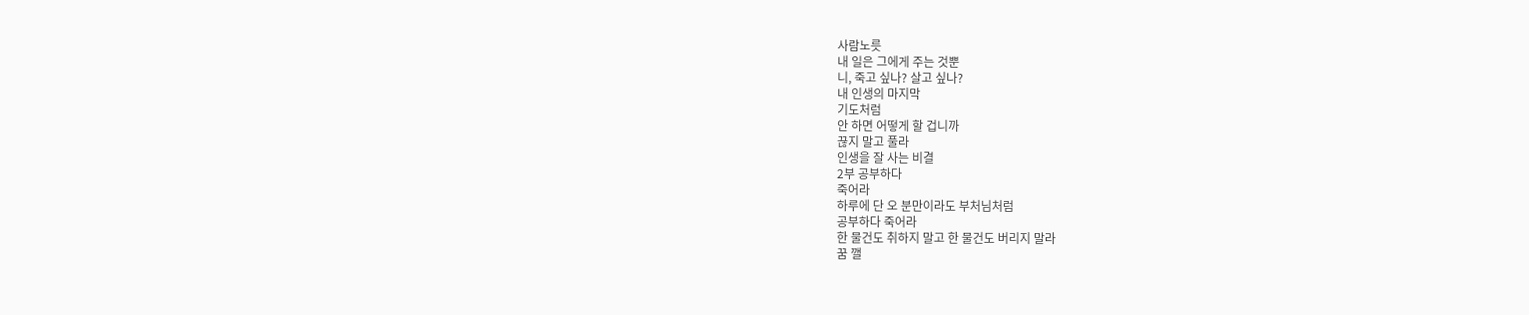사람노릇
내 일은 그에게 주는 것뿐
니, 죽고 싶나? 살고 싶나?
내 인생의 마지막
기도처럼
안 하면 어떻게 할 겁니까
끊지 말고 풀라
인생을 잘 사는 비결
2부 공부하다
죽어라
하루에 단 오 분만이라도 부처님처럼
공부하다 죽어라
한 물건도 취하지 말고 한 물건도 버리지 말라
꿈 깰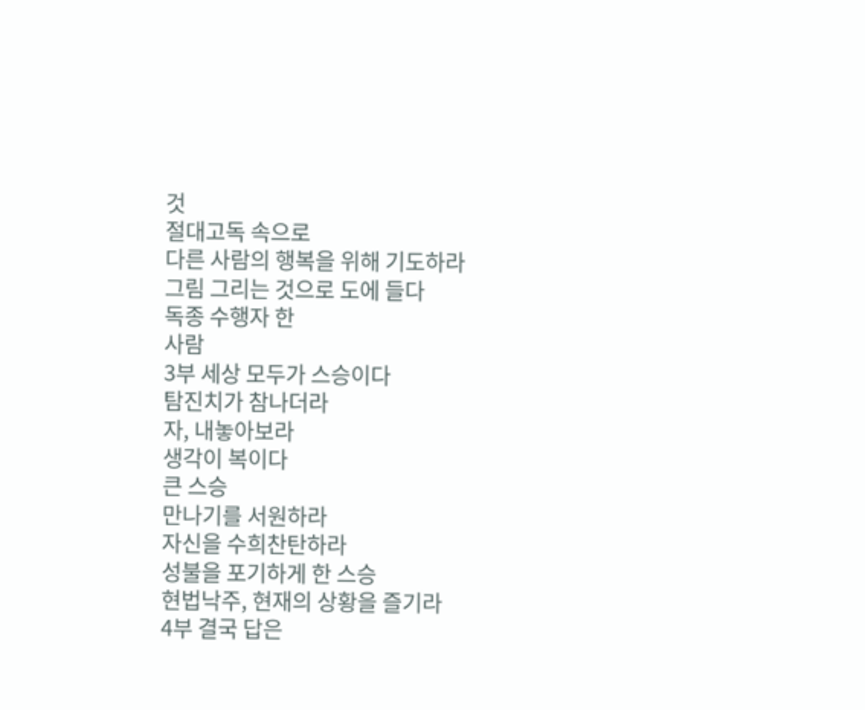것
절대고독 속으로
다른 사람의 행복을 위해 기도하라
그림 그리는 것으로 도에 들다
독종 수행자 한
사람
3부 세상 모두가 스승이다
탐진치가 참나더라
자, 내놓아보라
생각이 복이다
큰 스승
만나기를 서원하라
자신을 수희찬탄하라
성불을 포기하게 한 스승
현법낙주, 현재의 상황을 즐기라
4부 결국 답은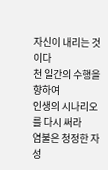자신이 내리는 것이다
천 일간의 수행을 향하여
인생의 시나리오를 다시 써라
염불은 청정한 자성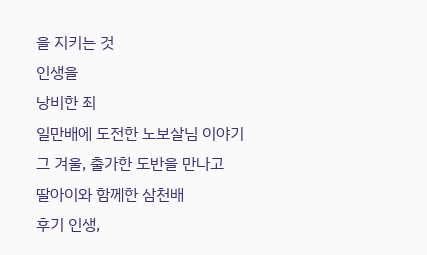을 지키는 것
인생을
낭비한 죄
일만배에 도전한 노보살님 이야기
그 겨울, 출가한 도반을 만나고
딸아이와 함께한 삼천배
후기 인생,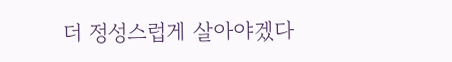더 정성스럽게 살아야겠다